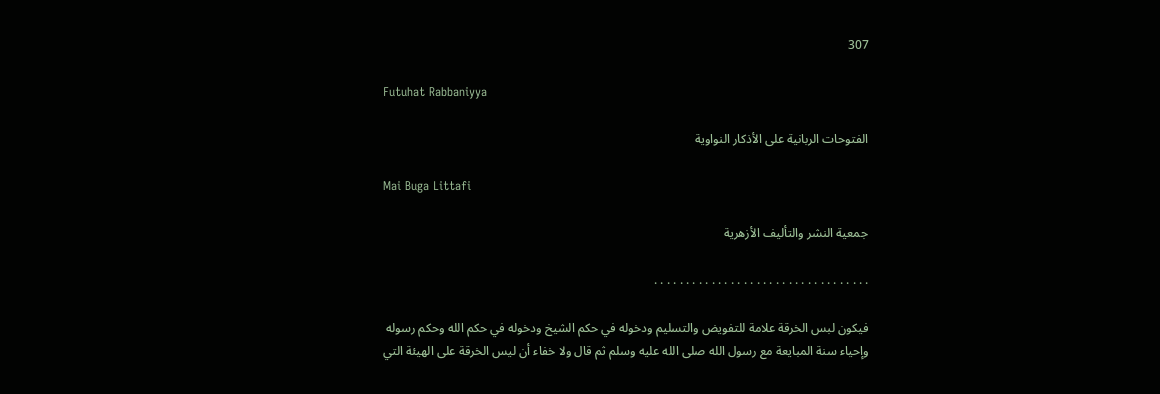307

Futuhat Rabbaniyya

الفتوحات الربانية على الأذكار النواوية

Mai Buga Littafi

جمعية النشر والتأليف الأزهرية

. . . . . . . . . . . . . . . . . . . . . . . . . . . . . . . . . .

فيكون لبس الخرقة علامة للتفويض والتسليم ودخوله في حكم الشيخ ودخوله في حكم الله وحكم رسوله وإحياء سنة المبايعة مع رسول الله صلى الله عليه وسلم ثم قال ولا خفاء أن ليس الخرقة على الهيئة التي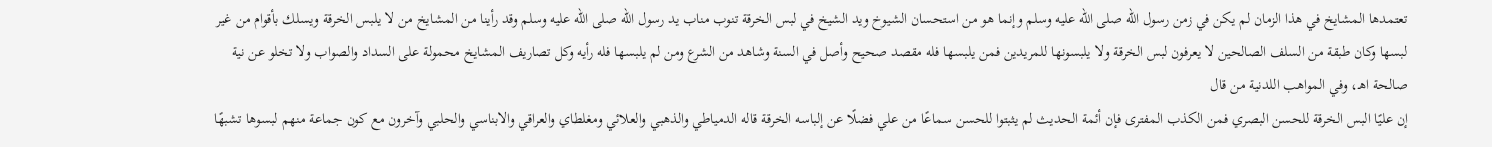تعتمدها المشايخ في هذا الزمان لم يكن في زمن رسول الله صلى الله عليه وسلم وإنما هو من استحسان الشيوخ ويد الشيخ في لبس الخرقة تنوب مناب يد رسول الله صلى الله عليه وسلم وقد رأينا من المشايخ من لا يلبس الخرقة ويسلك بأقوام من غير لبسها وكان طبقة من السلف الصالحين لا يعرفون لبس الخرقة ولا يلبسونها للمريدين فمن يلبسها فله مقصد صحيح وأصل في السنة وشاهد من الشرع ومن لم يلبسها فله رأيه وكل تصاريف المشايخ محمولة على السداد والصواب ولا تخلو عن نية صالحة اهـ، وفي المواهب اللدنية من قال
إن عليًا البس الخرقة للحسن البصري فمن الكذب المفترى فإن أئمة الحديث لم يثبتوا للحسن سماعًا من علي فضلًا عن إلباسه الخرقة قاله الدمياطي والذهبي والعلائي ومغلطاي والعراقي والابناسي والحلبي وآخرون مع كون جماعة منهم لبسوها تشبهًا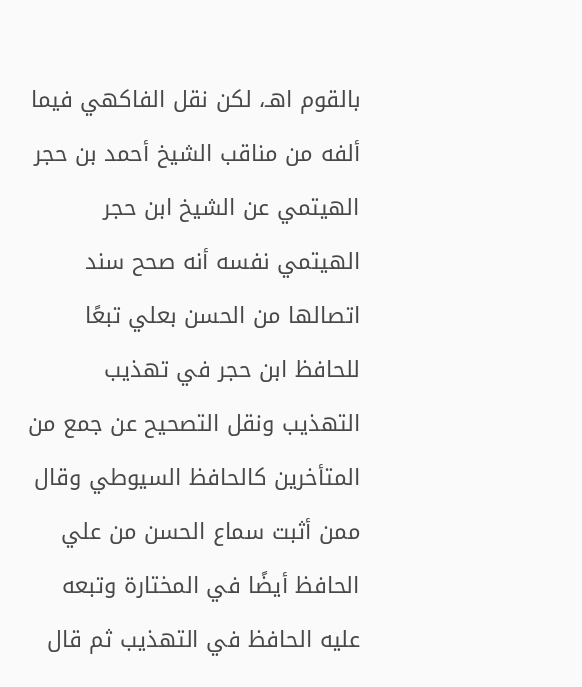بالقوم اهـ، لكن نقل الفاكهي فيما ألفه من مناقب الشيخ أحمد بن حجر الهيتمي عن الشيخ ابن حجر الهيتمي نفسه أنه صحح سند اتصالها من الحسن بعلي تبعًا للحافظ ابن حجر في تهذيب التهذيب ونقل التصحيح عن جمع من المتأخرين كالحافظ السيوطي وقال ممن أثبت سماع الحسن من علي الحافظ أيضًا في المختارة وتبعه عليه الحافظ في التهذيب ثم قال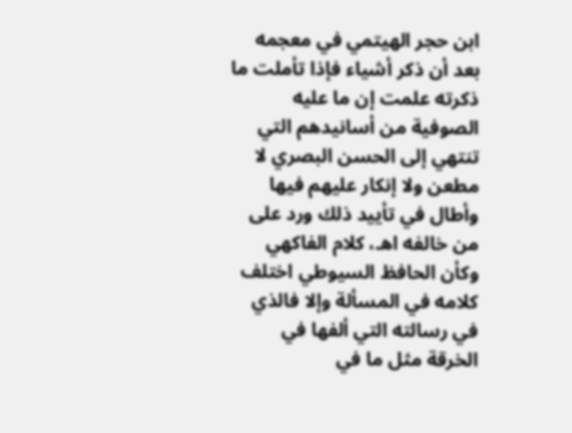ابن حجر الهيتمي في معجمه بعد أن ذكر أشياء فإذا تأملت ما ذكرته علمت إن ما عليه الصوفية من أسانيدهم التي تنتهي إلى الحسن البصري لا مطعن ولا إنكار عليهم فيها وأطال في تأييد ذلك ورد على من خالفه اهـ، كلام الفاكهي وكأن الحافظ السيوطي اختلف كلامه في المسألة وإلا فالذي في رسالته التي ألفها في الخرقة مثل ما في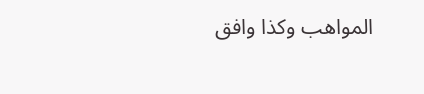المواهب وكذا وافق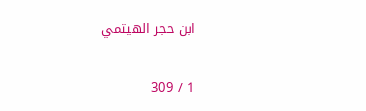ابن حجر الهيتمي

1 / 309